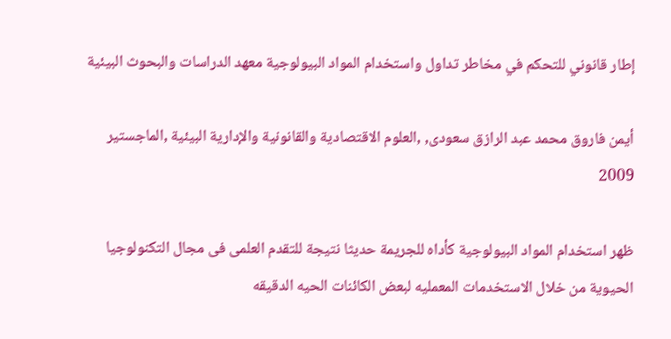إطار قانوني للتحكم في مخاطر تداول واستخدام المواد البيولوجية معهد الدراسات والبحوث البيئية

أيمن فاروق محمد عبد الرازق سعودى, ,العلوم الاقتصادية والقانونية والإدارية البيئية ,الماجستير 2009

ظهر استخدام المواد البيولوجية كأداه للجريمة حديثا نتيجة للتقدم العلمى فى مجال التكنولوجيا الحيوية من خلال الاستخدمات المعمليه لبعض الكائنات الحيه الدقيقه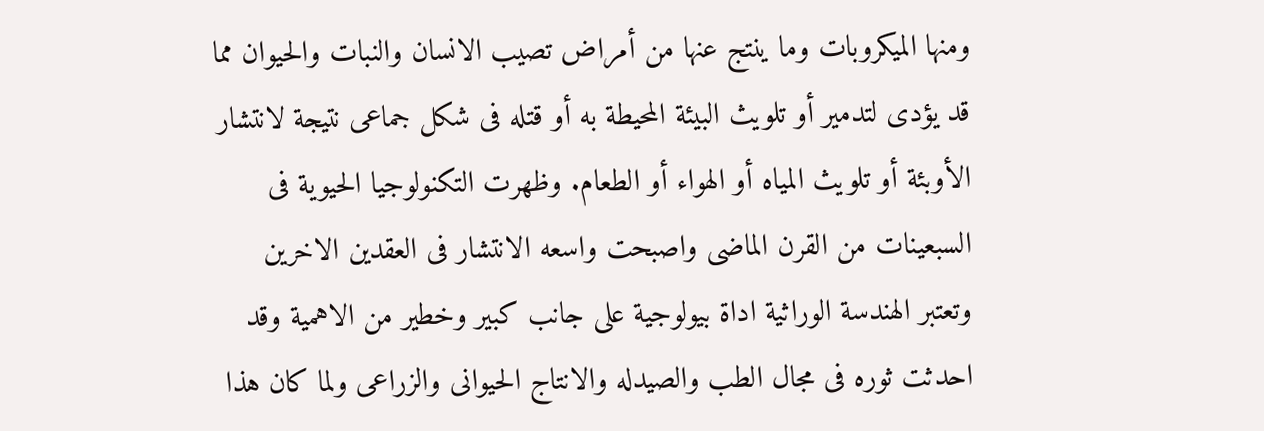ومنها الميكروبات وما ينتج عنها من أمراض تصيب الانسان والنبات والحيوان مما قد يؤدى لتدمير أو تلويث البيئة المحيطة به أو قتله فى شكل جماعى نتيجة لانتشار الأوبئة أو تلويث المياه أو الهواء أو الطعام. وظهرت التكنولوجيا الحيوية فى السبعينات من القرن الماضى واصبحت واسعه الانتشار فى العقدين الاخرين وتعتبر الهندسة الوراثية اداة بيولوجية على جانب كبير وخطير من الاهمية وقد احدثت ثوره فى مجال الطب والصيدله والانتاج الحيوانى والزراعى ولما كان هذا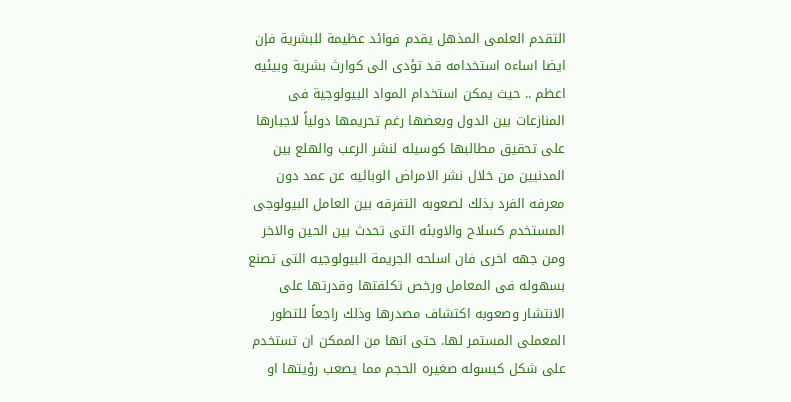التقدم العلمى المذهل يقدم فوائد عظيمة للبشرية فإن ايضا اساءه استخدامه قد تؤدى الى كوارث بشرية وبيئيه اعظم .. حيث يمكن استخدام المواد البيولوجية فى المنازعات بين الدول وبعضها رغم تحريمها دولياً لاجبارها على تحقيق مطالبها كوسيله لنشر الرعب والهلع بين المدنيين من خلال نشر الامراض الوبائيه عن عمد دون معرفه الفرد بذلك لصعوبه التفرقه بين العامل البيولوجى المستخدم كسلاح والاوبئه التى تحدث بين الحين والاخر ومن جهه اخرى فان اسلحه الجريمة البيولوجيه التى تصنع بسهوله فى المعامل ورخص تكلفتها وقدرتها على الانتشار وصعوبه اكتشاف مصدرها وذلك راجعاً للتطور المعملى المستمر لها. حتى انها من الممكن ان تستخدم على شكل كبسوله صغيره الحجم مما يصعب رؤيتها او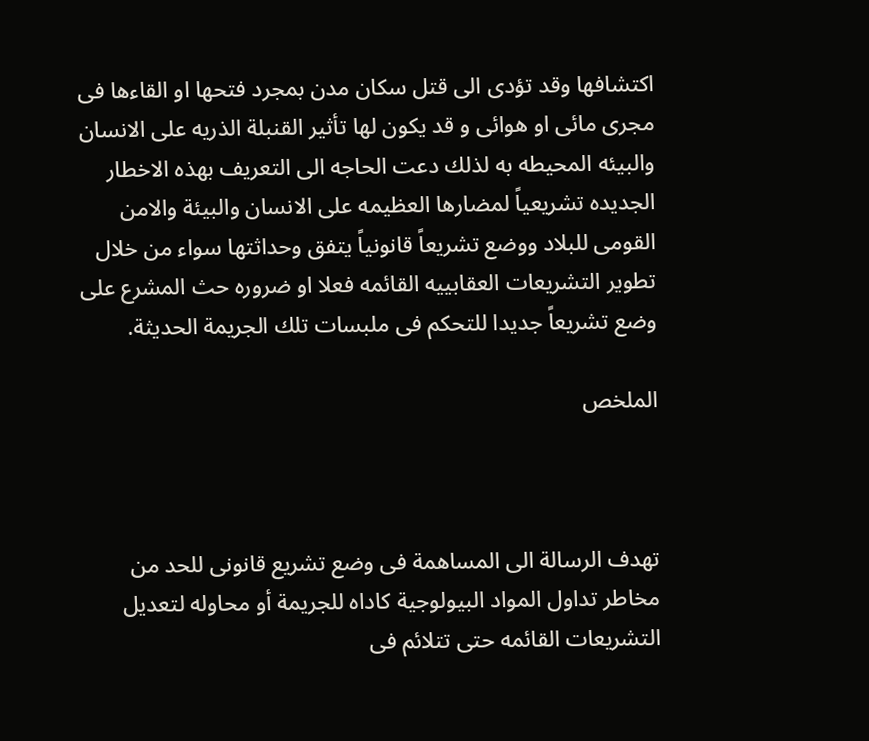اكتشافها وقد تؤدى الى قتل سكان مدن بمجرد فتحها او القاءها فى مجرى مائى او هوائى و قد يكون لها تأثير القنبلة الذريه على الانسان والبيئه المحيطه به لذلك دعت الحاجه الى التعريف بهذه الاخطار الجديده تشريعياً لمضارها العظيمه على الانسان والبيئة والامن القومى للبلاد ووضع تشريعاً قانونياً يتفق وحداثتها سواء من خلال تطوير التشريعات العقابييه القائمه فعلا او ضروره حث المشرع على وضع تشريعاً جديدا للتحكم فى ملبسات تلك الجريمة الحديثة.

الملخص



تهدف الرسالة الى المساهمة فى وضع تشريع قانونى للحد من مخاطر تداول المواد البيولوجية كاداه للجريمة أو محاوله لتعديل التشريعات القائمه حتى تتلائم فى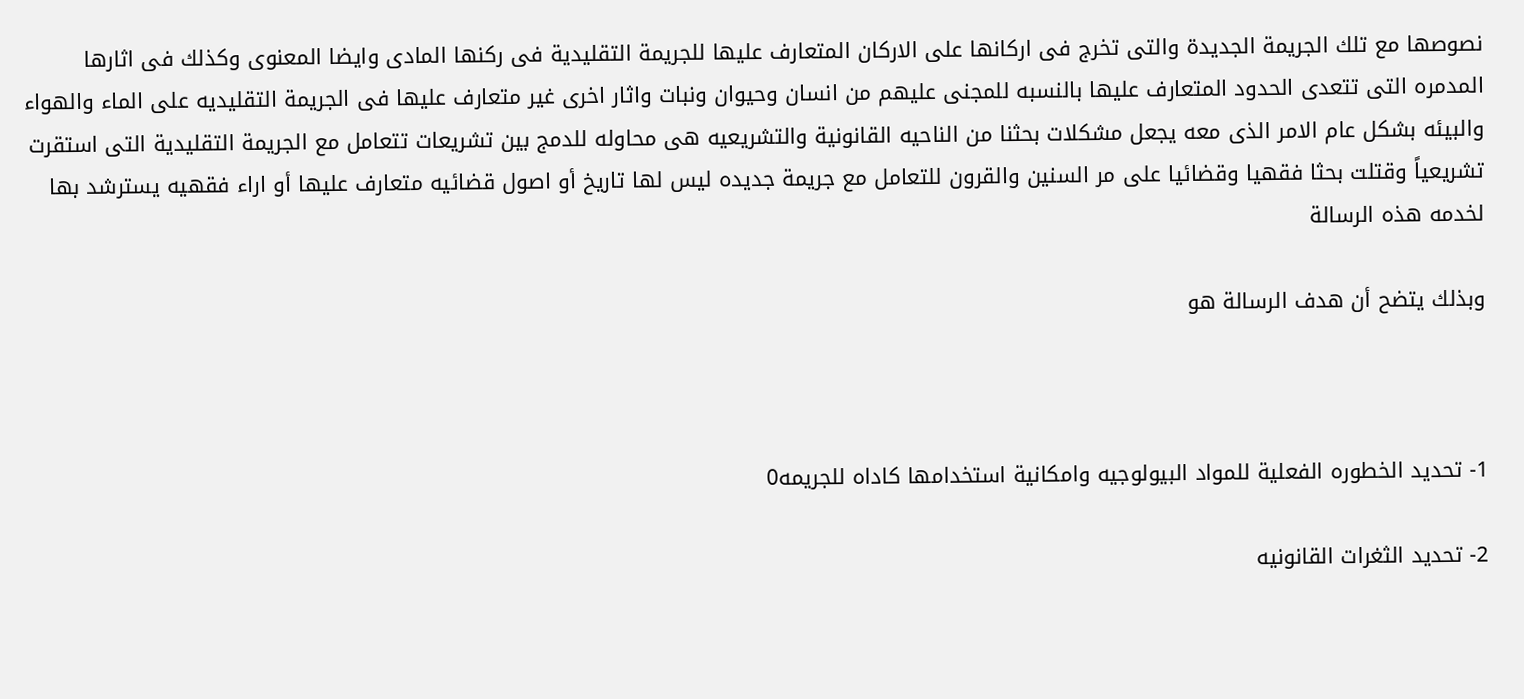نصوصها مع تلك الجريمة الجديدة والتى تخرج فى اركانها على الاركان المتعارف عليها للجريمة التقليدية فى ركنها المادى وايضا المعنوى وكذلك فى اثارها المدمره التى تتعدى الحدود المتعارف عليها بالنسبه للمجنى عليهم من انسان وحيوان ونبات واثار اخرى غير متعارف عليها فى الجريمة التقليديه على الماء والهواء والبيئه بشكل عام الامر الذى معه يجعل مشكلات بحثنا من الناحيه القانونية والتشريعيه هى محاوله للدمج بين تشريعات تتعامل مع الجريمة التقليدية التى استقرت تشريعياً وقتلت بحثا فقهيا وقضائيا على مر السنين والقرون للتعامل مع جريمة جديده ليس لها تاريخ أو اصول قضائيه متعارف عليها أو اراء فقهيه يسترشد بها لخدمه هذه الرسالة

وبذلك يتضح أن هدف الرسالة هو



1- تحديد الخطوره الفعلية للمواد البيولوجيه وامكانية استخدامها كاداه للجريمه0

2- تحديد الثغرات القانونيه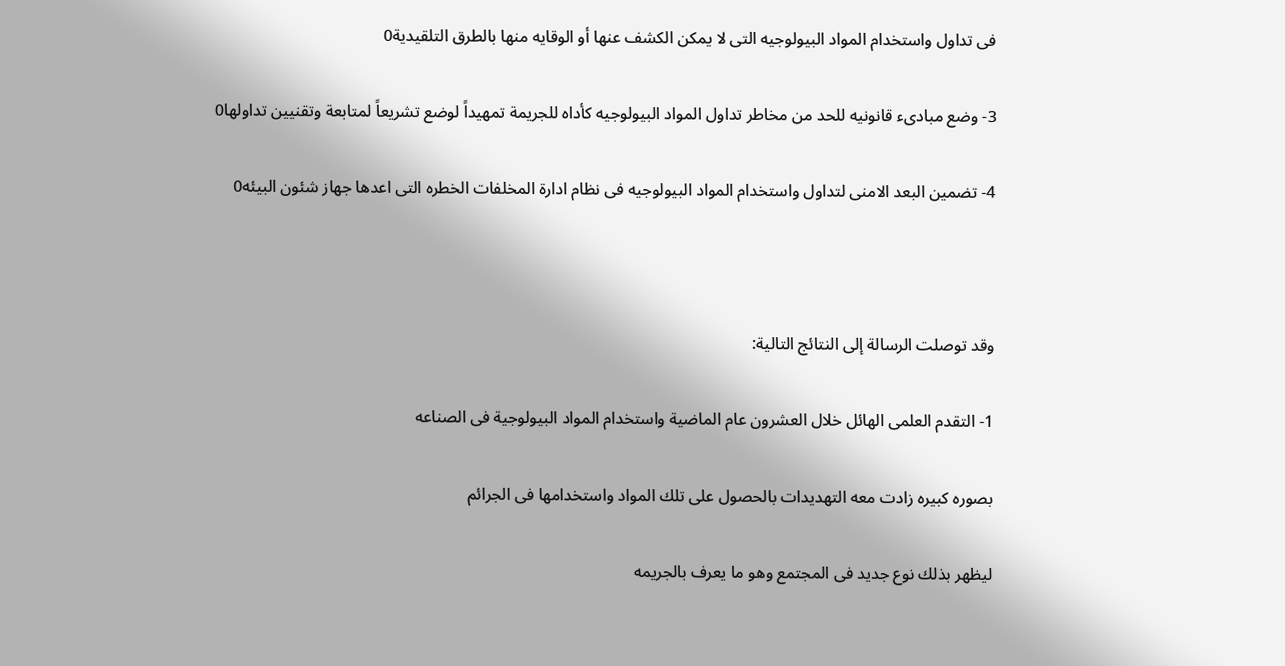فى تداول واستخدام المواد البيولوجيه التى لا يمكن الكشف عنها أو الوقايه منها بالطرق التلقيدية0

3- وضع مبادىء قانونيه للحد من مخاطر تداول المواد البيولوجيه كأداه للجريمة تمهيداً لوضع تشريعاً لمتابعة وتقنيين تداولها0

4- تضمين البعد الامنى لتداول واستخدام المواد البيولوجيه فى نظام ادارة المخلفات الخطره التى اعدها جهاز شئون البيئه0



وقد توصلت الرسالة إلى النتائج التالية:

1- التقدم العلمى الهائل خلال العشرون عام الماضية واستخدام المواد البيولوجية فى الصناعه

بصوره كبيره زادت معه التهديدات بالحصول على تلك المواد واستخدامها فى الجرائم

ليظهر بذلك نوع جديد فى المجتمع وهو ما يعرف بالجريمه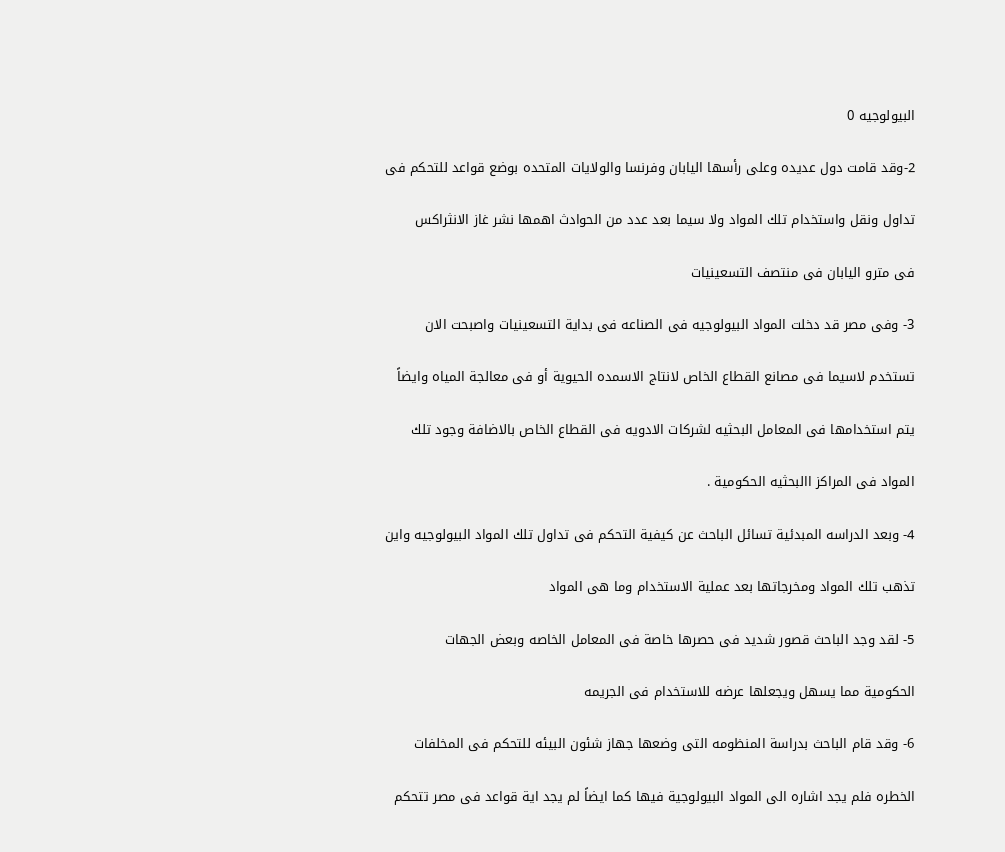البيولوجيه 0

2-وقد قامت دول عديده وعلى رأسها اليابان وفرنسا والولايات المتحده بوضع قواعد للتحكم فى

تداول ونقل واستخدام تلك المواد ولا سيما بعد عدد من الحوادث اهمها نشر غاز الانثراكس

فى مترو اليابان فى منتصف التسعينيات

3- وفى مصر قد دخلت المواد البيولوجيه فى الصناعه فى بداية التسعينيات واصبحت الان

تستخدم لاسيما فى مصانع القطاع الخاص لانتاج الاسمده الحيوية أو فى معالجة المياه وايضاً

يتم استخدامها فى المعامل البحثيه لشركات الادويه فى القطاع الخاص بالاضافة وجود تلك

المواد فى المراكز االبحثيه الحكومية .

4- وبعد الدراسه المبدئية تسائل الباحث عن كيفية التحكم فى تداول تلك المواد البيولوجيه واين

تذهب تلك المواد ومخرجاتها بعد عملية الاستخدام وما هى المواد

5- لقد وجد الباحث قصور شديد فى حصرها خاصة فى المعامل الخاصه وبعض الجهات

الحكومية مما يسهل ويجعلها عرضه للاستخدام فى الجريمه

6- وقد قام الباحث بدراسة المنظومه التى وضعها جهاز شئون البيئه للتحكم فى المخلفات

الخطره فلم يجد اشاره الى المواد البيولوجية فيها كما ايضاً لم يجد اية قواعد فى مصر تتحكم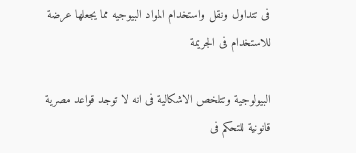فى تتداول ونقل واستخدام المواد البيوجيه مما يجعلها عرضة للاستخدام فى الجريمة

البيولوجية وتتلخص الاشكالية فى انه لا توجد قواعد مصرية قانونية للتحكم فى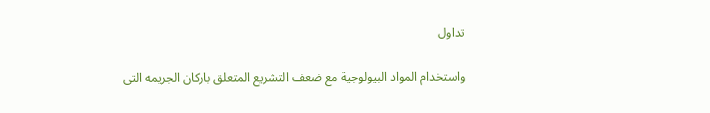تداول

واستخدام المواد البيولوجية مع ضعف التشريع المتعلق باركان الجريمه التى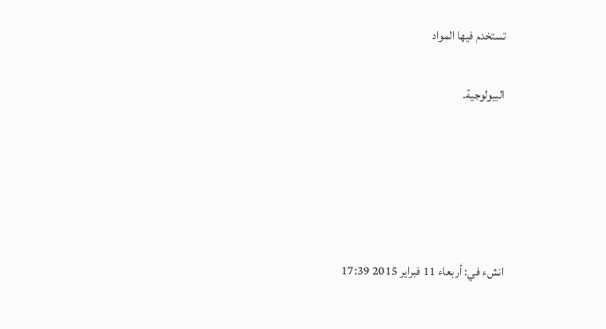تستخدم فيها المواد

البيولوجية.





انشء في: أربعاء 11 فبراير 2015 17:39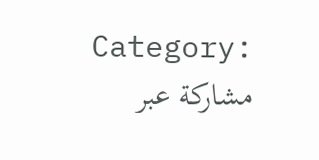Category:
مشاركة عبر